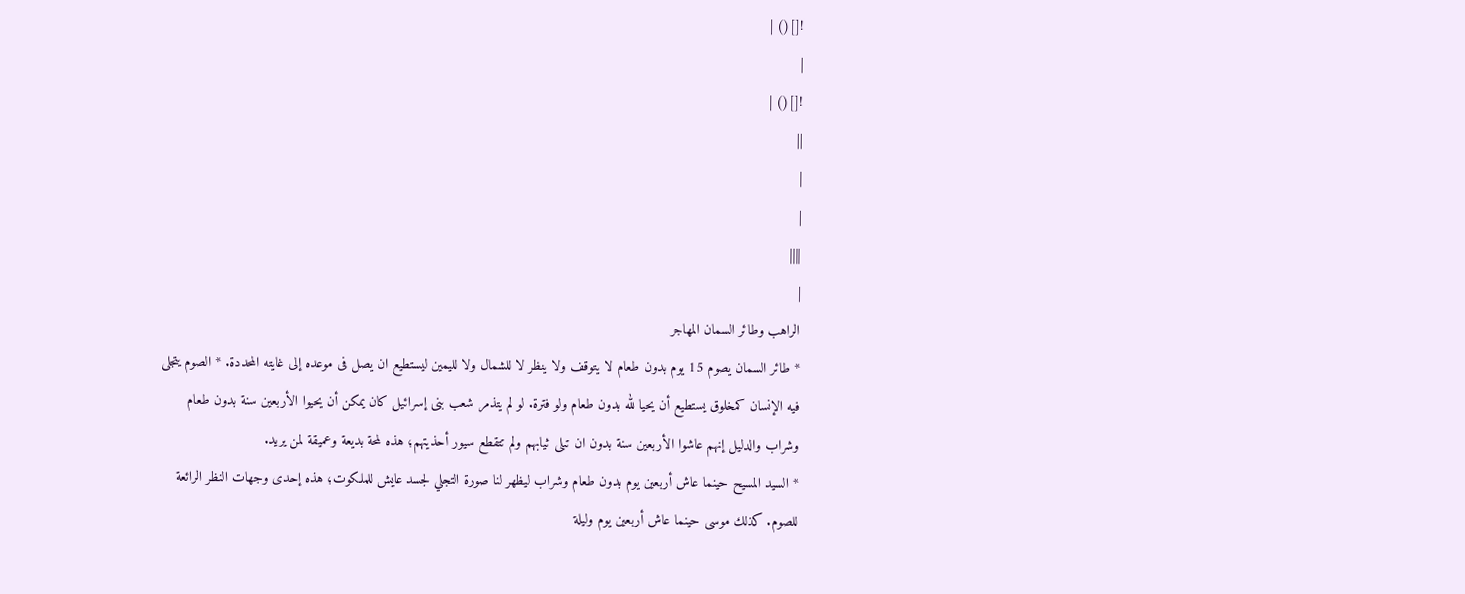![]() |
|
![]() |
||
|
|
||||
|
الراهب وطائر السمان المهاجر
* طائر السمان يصوم 15 يوم بدون طعام لا يتوقف ولا ينظر لا للشمال ولا لليمين ليستطيع ان يصل فى موعده إلى غايته المحددة. * الصوم يتجلى فيه الإنسان كمخلوق يستطيع أن يحيا لله بدون طعام ولو فترة. لو لم يتذمر شعب بنى إسرائيل كان يمكن أن يحيوا الأربعين سنة بدون طعام وشراب والدليل إنهم عاشوا الأربعين سنة بدون ان تبلى ثيابهم ولم تتقطع سيور أحذيتهم؛ هذه لمحة بديعة وعميقة لمن يريد.
* السيد المسيح حينما عاش أربعين يوم بدون طعام وشراب ليظهر لنا صورة التجلي لجسد عايش للملكوت؛ هذه إحدى وجهات النظر الرائعة للصوم. كذلك موسى حينما عاش أربعين يوم وليلة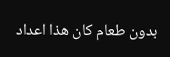بدون طعام كان هذا اعداد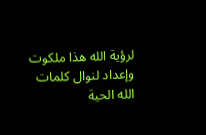لرؤية الله هذا ملكوت وإعداد لنوال كلمات الله الحية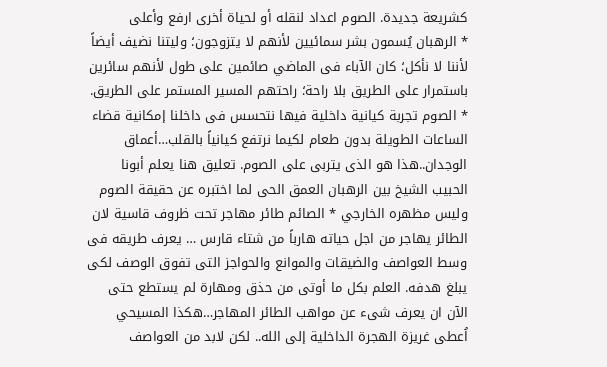كشريعة جديدة. الصوم اعداد لنقله أو لحياة أخرى ارفع وأعلى
* الرهبان يُسمون بشر سمائيين لأنهم لا يتزوجون؛ وليتنا نضيف أيضاً لأننا لا نأكل؛ كان الآباء فى الماضي صائمين على طول لأنهم سائرين باستمرار على الطريق بلا راحة؛ راحتهم المسير المستمر على الطريق.
* الصوم تجربة كيانية داخلية فيها نتحسس فى داخلنا إمكانية قضاء الساعات الطويلة بدون طعام لكيما نرتفع كيانياً بالقلب…أعماق الوجدان..هذا هو الذى يتربى على الصوم. تعليق هنا يعلم أبونا الحبيب الشيخ بين الرهبان العمق الحى لما اختبره عن حقيقة الصوم وليس مظهره الخارجي * الصائم طائر مهاجر تحت ظروف قاسية لان الطائر يهاجر من اجل حياته هارباً من شتاء قارس … يعرف طريقه فى وسط العواصف والضيقات والموانع والحواجز التى تفوق الوصف لكى يبلغ هدفه. العلم بكل ما أوتى من حذق ومهارة لم يستطع حتى الآن ان يعرف شىء عن مواهب الطائر المهاجر…هكذا المسيحي اُعطى غريزة الهجرة الداخلية إلى الله.. لكن لابد من العواصف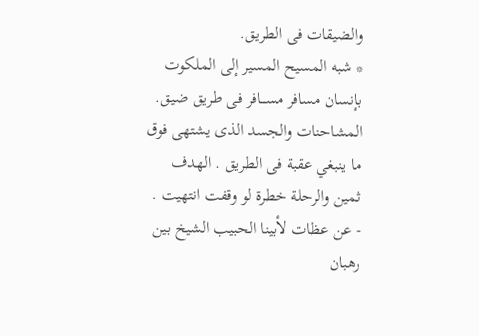والضيقات فى الطريق.
* شبه المسيح المسير إلى الملكوت بإنسان مسافر مســـافر فى طريق ضيق. المشاحنات والجسد الذى يشتهى فوق ما ينبغي عقبة فى الطريق . الهدف ثمين والرحلة خطرة لو وقفت انتهيت .
- عن عظات لأبينا الحبيب الشيخ بين رهبان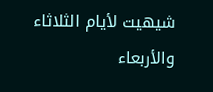شيهيت لأيام الثلاثاء والأربعاء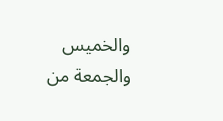والخميس والجمعة من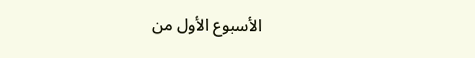الأسبوع الأول من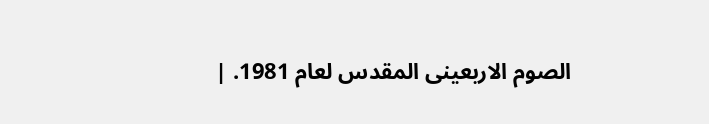الصوم الاربعينى المقدس لعام 1981. |